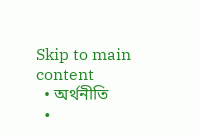Skip to main content
  • অর্থনীতি
  •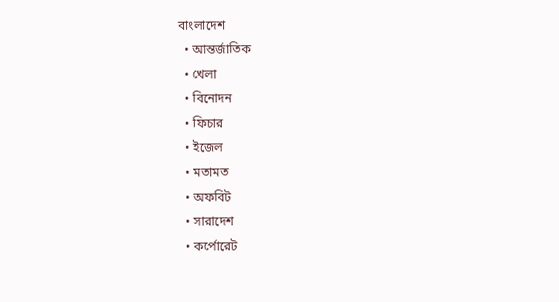বাংলাদেশ
  • আন্তর্জাতিক
  • খেলা
  • বিনোদন
  • ফিচার
  • ইজেল
  • মতামত
  • অফবিট
  • সারাদেশ
  • কর্পোরেট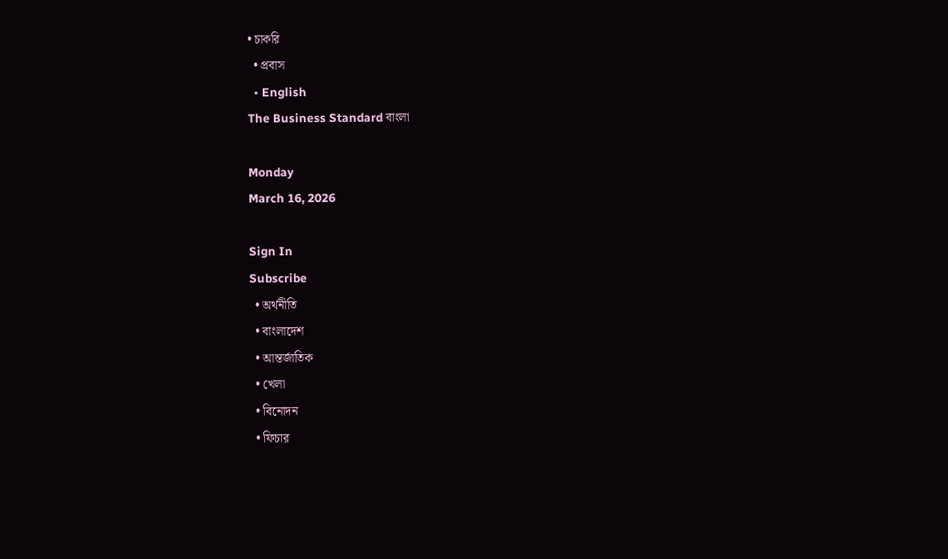• চাকরি
  • প্রবাস
  • English
The Business Standard বাংলা

Monday
March 16, 2026

Sign In
Subscribe
  • অর্থনীতি
  • বাংলাদেশ
  • আন্তর্জাতিক
  • খেলা
  • বিনোদন
  • ফিচার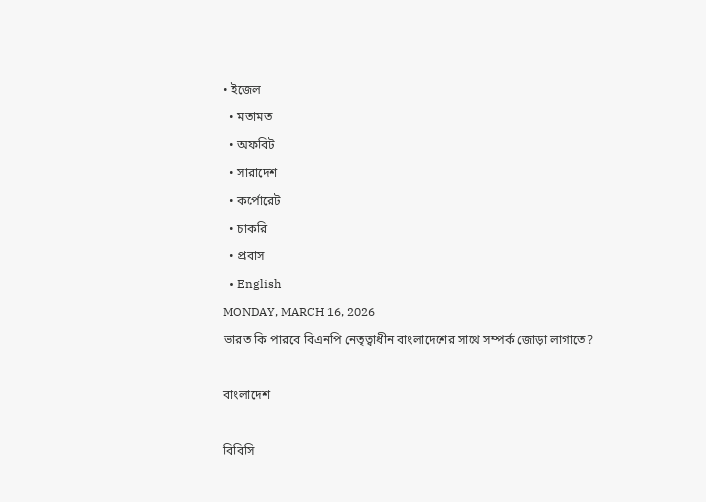• ইজেল
  • মতামত
  • অফবিট
  • সারাদেশ
  • কর্পোরেট
  • চাকরি
  • প্রবাস
  • English
MONDAY, MARCH 16, 2026
ভারত কি পারবে বিএনপি নেতৃত্বাধীন বাংলাদেশের সাথে সম্পর্ক জোড়া লাগাতে?

বাংলাদেশ

বিবিসি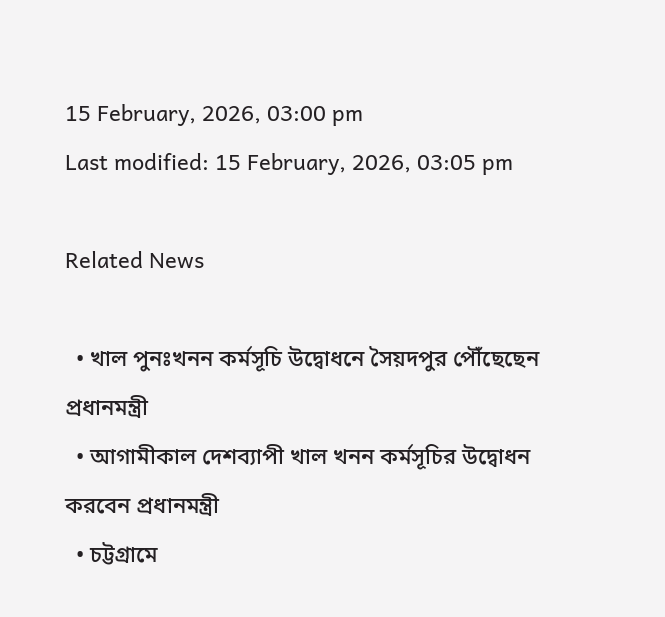15 February, 2026, 03:00 pm
Last modified: 15 February, 2026, 03:05 pm

Related News

  • খাল পুনঃখনন কর্মসূচি উদ্বোধনে সৈয়দপুর পৌঁছেছেন প্রধানমন্ত্রী
  • আগামীকাল দেশব্যাপী খাল খনন কর্মসূচির উদ্বোধন করবেন প্রধানমন্ত্রী
  • চট্টগ্রামে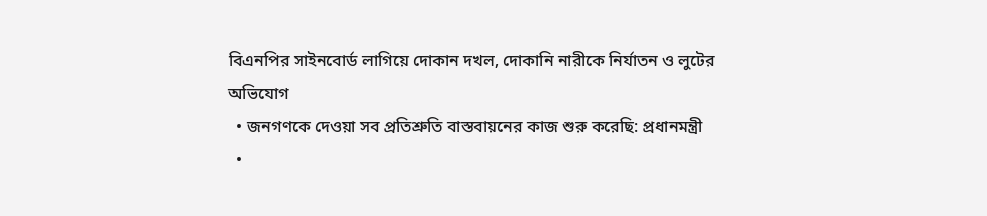বিএনপির সাইনবোর্ড লাগিয়ে দোকান দখল, দোকানি নারীকে নির্যাতন ও লুটের অভিযোগ
  • জনগণকে দেওয়া সব প্রতিশ্রুতি বাস্তবায়নের কাজ শুরু করেছি: প্রধানমন্ত্রী
  •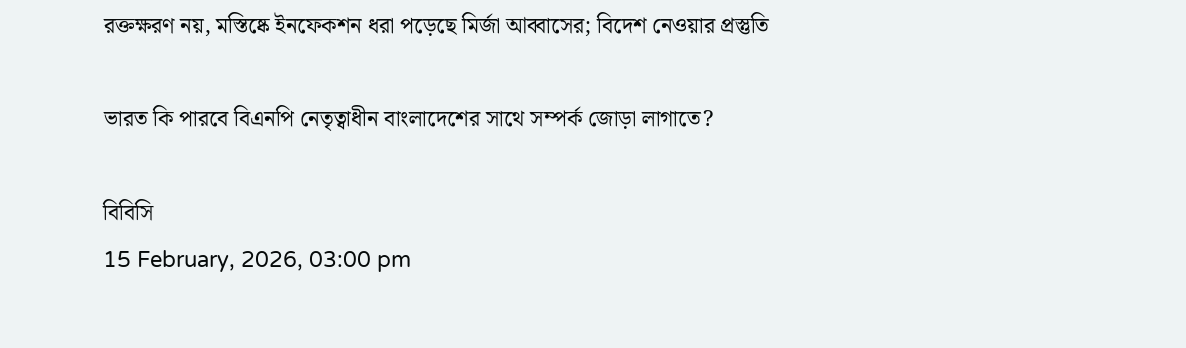রক্তক্ষরণ নয়, মস্তিষ্কে ইনফেকশন ধরা পড়েছে মির্জা আব্বাসের; বিদেশ নেওয়ার প্রস্তুতি

ভারত কি পারবে বিএনপি নেতৃত্বাধীন বাংলাদেশের সাথে সম্পর্ক জোড়া লাগাতে?

বিবিসি
15 February, 2026, 03:00 pm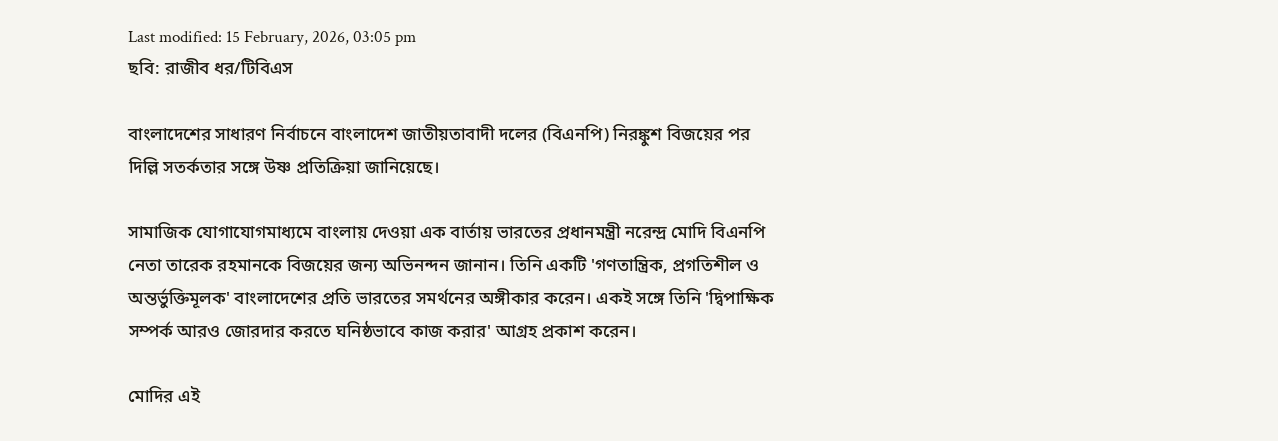Last modified: 15 February, 2026, 03:05 pm
ছবি: রাজীব ধর/টিবিএস

বাংলাদেশের সাধারণ নির্বাচনে বাংলাদেশ জাতীয়তাবাদী দলের (বিএনপি) নিরঙ্কুশ বিজয়ের পর দিল্লি সতর্কতার সঙ্গে উষ্ণ প্রতিক্রিয়া জানিয়েছে।

সামাজিক যোগাযোগমাধ্যমে বাংলায় দেওয়া এক বার্তায় ভারতের প্রধানমন্ত্রী নরেন্দ্র মোদি বিএনপি নেতা তারেক রহমানকে বিজয়ের জন্য অভিনন্দন জানান। তিনি একটি 'গণতান্ত্রিক, প্রগতিশীল ও অন্তর্ভুক্তিমূলক' বাংলাদেশের প্রতি ভারতের সমর্থনের অঙ্গীকার করেন। একই সঙ্গে তিনি 'দ্বিপাক্ষিক সম্পর্ক আরও জোরদার করতে ঘনিষ্ঠভাবে কাজ করার' আগ্রহ প্রকাশ করেন।

মোদির এই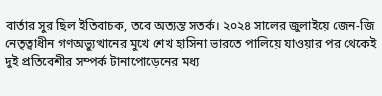বার্তার সুর ছিল ইতিবাচক, তবে অত্যন্ত সতর্ক। ২০২৪ সালের জুলাইয়ে জেন-জি নেতৃত্বাধীন গণঅভ্যুত্থানের মুখে শেখ হাসিনা ভারতে পালিয়ে যাওয়ার পর থেকেই দুই প্রতিবেশীর সম্পর্ক টানাপোড়েনের মধ্য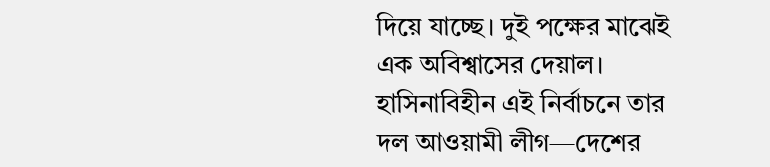দিয়ে যাচ্ছে। দুই পক্ষের মাঝেই এক অবিশ্বাসের দেয়াল। হাসিনাবিহীন এই নির্বাচনে তার দল আওয়ামী লীগ—দেশের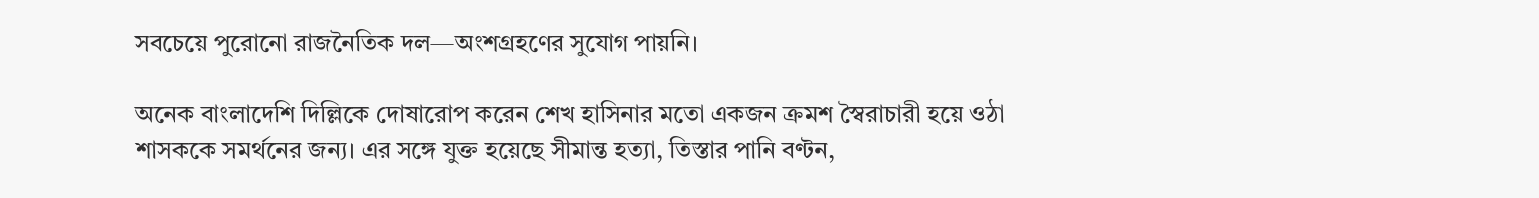সবচেয়ে পুরোনো রাজনৈতিক দল—অংশগ্রহণের সুযোগ পায়নি।

অনেক বাংলাদেশি দিল্লিকে দোষারোপ করেন শেখ হাসিনার মতো একজন ক্রমশ স্বৈরাচারী হয়ে ওঠা শাসককে সমর্থনের জন্য। এর সঙ্গে যুক্ত হয়েছে সীমান্ত হত্যা, তিস্তার পানি বণ্টন,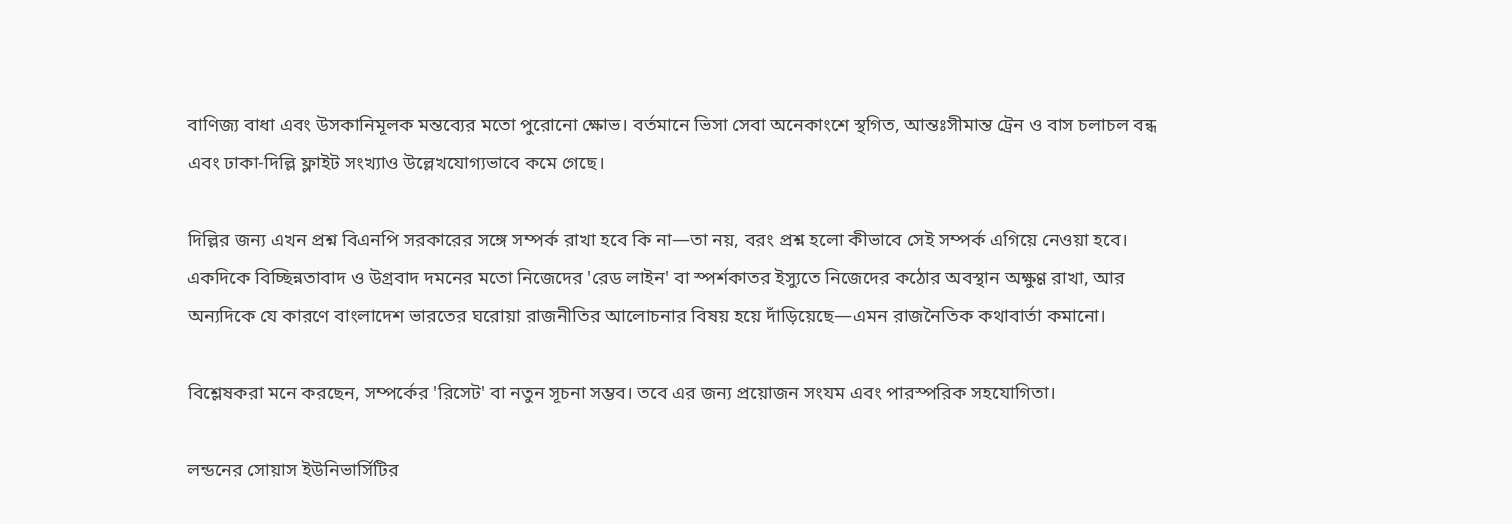বাণিজ্য বাধা এবং উসকানিমূলক মন্তব্যের মতো পুরোনো ক্ষোভ। বর্তমানে ভিসা সেবা অনেকাংশে স্থগিত, আন্তঃসীমান্ত ট্রেন ও বাস চলাচল বন্ধ এবং ঢাকা-দিল্লি ফ্লাইট সংখ্যাও উল্লেখযোগ্যভাবে কমে গেছে।

দিল্লির জন্য এখন প্রশ্ন বিএনপি সরকারের সঙ্গে সম্পর্ক রাখা হবে কি না—তা নয়, বরং প্রশ্ন হলো কীভাবে সেই সম্পর্ক এগিয়ে নেওয়া হবে। একদিকে বিচ্ছিন্নতাবাদ ও উগ্রবাদ দমনের মতো নিজেদের 'রেড লাইন' বা স্পর্শকাতর ইস্যুতে নিজেদের কঠোর অবস্থান অক্ষুণ্ণ রাখা, আর অন্যদিকে যে কারণে বাংলাদেশ ভারতের ঘরোয়া রাজনীতির আলোচনার বিষয় হয়ে দাঁড়িয়েছে—এমন রাজনৈতিক কথাবার্তা কমানো।

বিশ্লেষকরা মনে করছেন, সম্পর্কের 'রিসেট' বা নতুন সূচনা সম্ভব। তবে এর জন্য প্রয়োজন সংযম এবং পারস্পরিক সহযোগিতা।

লন্ডনের সোয়াস ইউনিভার্সিটির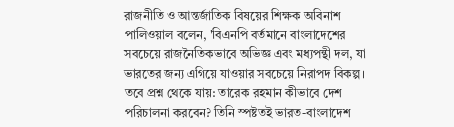রাজনীতি ও আন্তর্জাতিক বিষয়ের শিক্ষক অবিনাশ পালিওয়াল বলেন, 'বিএনপি বর্তমানে বাংলাদেশের সবচেয়ে রাজনৈতিকভাবে অভিজ্ঞ এবং মধ্যপন্থী দল, যা ভারতের জন্য এগিয়ে যাওয়ার সবচেয়ে নিরাপদ বিকল্প। তবে প্রশ্ন থেকে যায়: তারেক রহমান কীভাবে দেশ পরিচালনা করবেন? তিনি স্পষ্টতই ভারত-বাংলাদেশ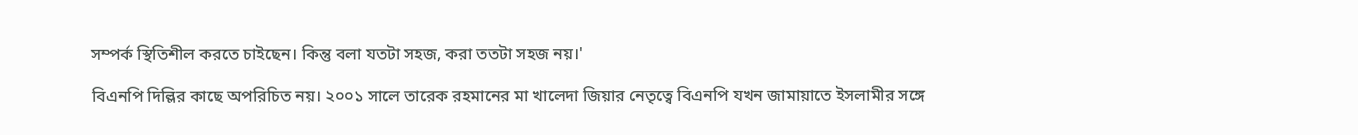সম্পর্ক স্থিতিশীল করতে চাইছেন। কিন্তু বলা যতটা সহজ, করা ততটা সহজ নয়।'

বিএনপি দিল্লির কাছে অপরিচিত নয়। ২০০১ সালে তারেক রহমানের মা খালেদা জিয়ার নেতৃত্বে বিএনপি যখন জামায়াতে ইসলামীর সঙ্গে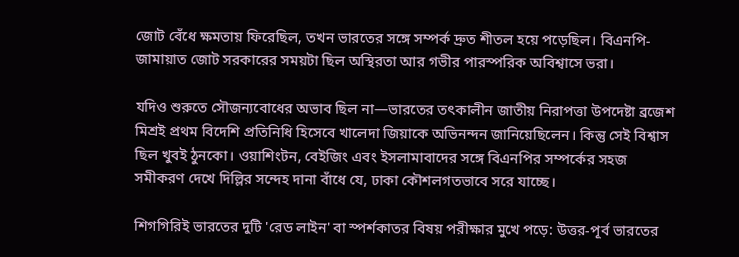জোট বেঁধে ক্ষমতায় ফিরেছিল, তখন ভারতের সঙ্গে সম্পর্ক দ্রুত শীতল হয়ে পড়েছিল। বিএনপি-জামায়াত জোট সরকারের সময়টা ছিল অস্থিরতা আর গভীর পারস্পরিক অবিশ্বাসে ভরা।

যদিও শুরুতে সৌজন্যবোধের অভাব ছিল না—ভারতের তৎকালীন জাতীয় নিরাপত্তা উপদেষ্টা ব্রজেশ মিশ্রই প্রথম বিদেশি প্রতিনিধি হিসেবে খালেদা জিয়াকে অভিনন্দন জানিয়েছিলেন। কিন্তু সেই বিশ্বাস ছিল খুবই ঠুনকো। ওয়াশিংটন, বেইজিং এবং ইসলামাবাদের সঙ্গে বিএনপির সম্পর্কের সহজ সমীকরণ দেখে দিল্লির সন্দেহ দানা বাঁধে যে, ঢাকা কৌশলগতভাবে সরে যাচ্ছে।

শিগগিরিই ভারতের দুটি 'রেড লাইন' বা স্পর্শকাতর বিষয় পরীক্ষার মুখে পড়ে: উত্তর-পূর্ব ভারতের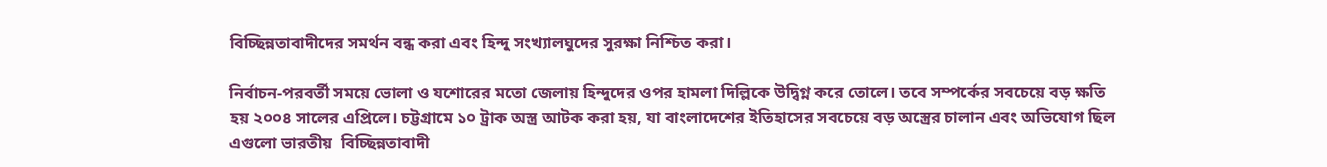বিচ্ছিন্নতাবাদীদের সমর্থন বন্ধ করা এবং হিন্দু সংখ্যালঘুদের সুরক্ষা নিশ্চিত করা।

নির্বাচন-পরবর্তী সময়ে ভোলা ও যশোরের মতো জেলায় হিন্দুদের ওপর হামলা দিল্লিকে উদ্বিগ্ন করে তোলে। তবে সম্পর্কের সবচেয়ে বড় ক্ষতি হয় ২০০৪ সালের এপ্রিলে। চট্টগ্রামে ১০ ট্রাক অস্ত্র আটক করা হয়, যা বাংলাদেশের ইতিহাসের সবচেয়ে বড় অস্ত্রের চালান এবং অভিযোগ ছিল এগুলো ভারতীয়  বিচ্ছিন্নতাবাদী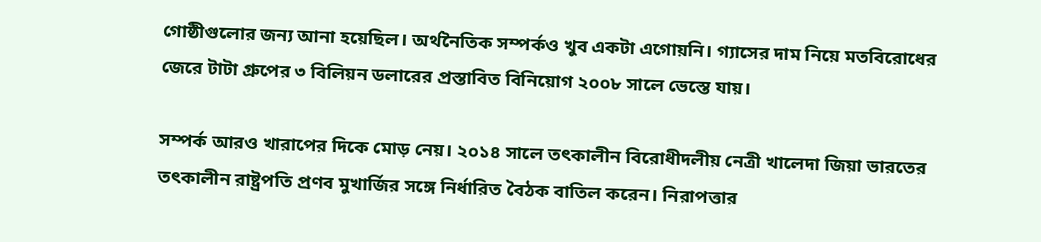গোষ্ঠীগুলোর জন্য আনা হয়েছিল। অর্থনৈতিক সম্পর্কও খুব একটা এগোয়নি। গ্যাসের দাম নিয়ে মতবিরোধের জেরে টাটা গ্রুপের ৩ বিলিয়ন ডলারের প্রস্তাবিত বিনিয়োগ ২০০৮ সালে ভেস্তে যায়।

সম্পর্ক আরও খারাপের দিকে মোড় নেয়। ২০১৪ সালে তৎকালীন বিরোধীদলীয় নেত্রী খালেদা জিয়া ভারতের তৎকালীন রাষ্ট্রপতি প্রণব মুখার্জির সঙ্গে নির্ধারিত বৈঠক বাতিল করেন। নিরাপত্তার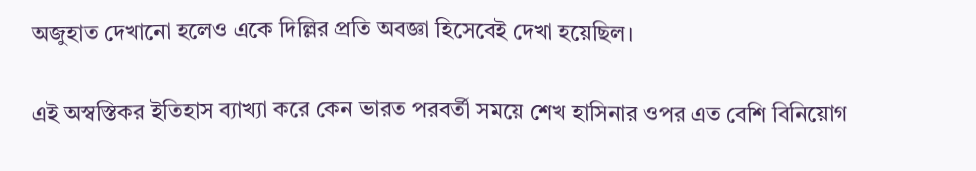অজুহাত দেখানো হলেও একে দিল্লির প্রতি অবজ্ঞা হিসেবেই দেখা হয়েছিল।

এই অস্বস্তিকর ইতিহাস ব্যাখ্যা করে কেন ভারত পরবর্তী সময়ে শেখ হাসিনার ওপর এত বেশি বিনিয়োগ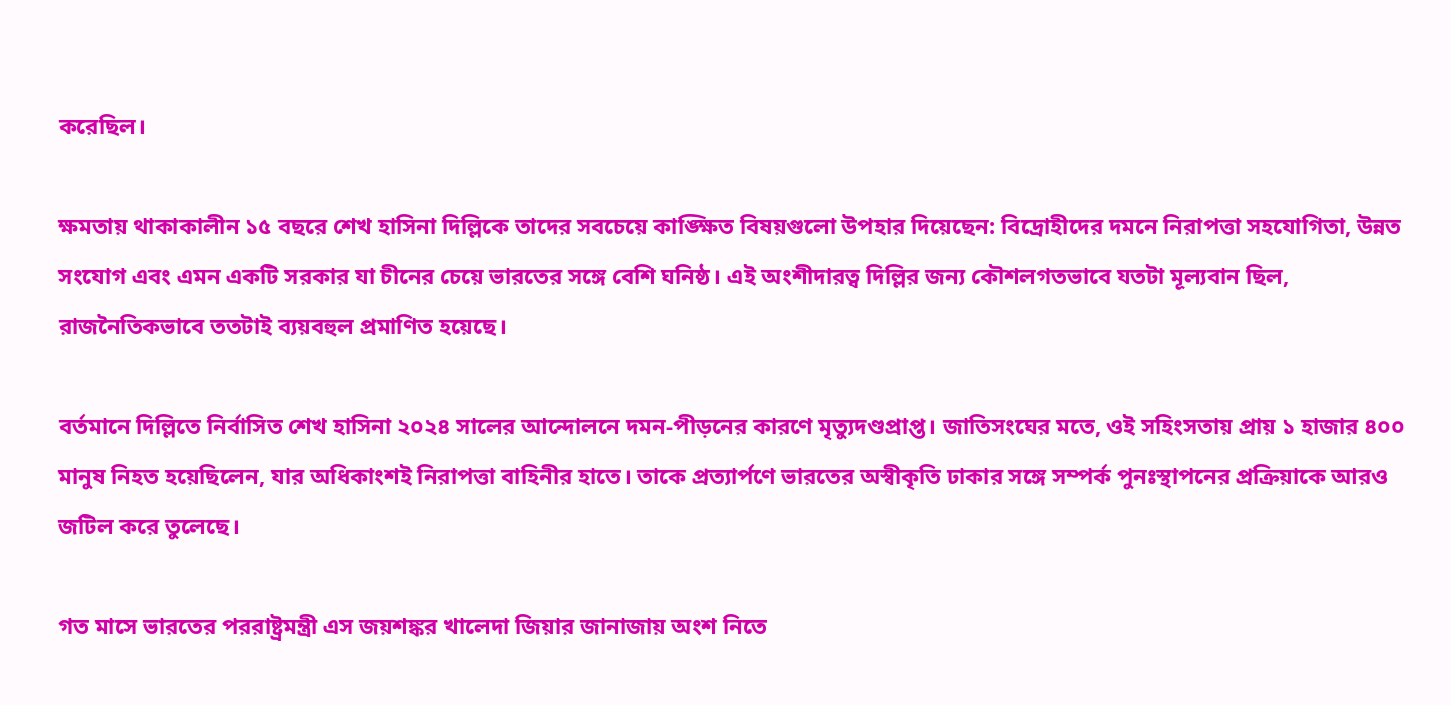করেছিল।

ক্ষমতায় থাকাকালীন ১৫ বছরে শেখ হাসিনা দিল্লিকে তাদের সবচেয়ে কাঙ্ক্ষিত বিষয়গুলো উপহার দিয়েছেন: বিদ্রোহীদের দমনে নিরাপত্তা সহযোগিতা, উন্নত সংযোগ এবং এমন একটি সরকার যা চীনের চেয়ে ভারতের সঙ্গে বেশি ঘনিষ্ঠ। এই অংশীদারত্ব দিল্লির জন্য কৌশলগতভাবে যতটা মূল্যবান ছিল, রাজনৈতিকভাবে ততটাই ব্যয়বহুল প্রমাণিত হয়েছে।

বর্তমানে দিল্লিতে নির্বাসিত শেখ হাসিনা ২০২৪ সালের আন্দোলনে দমন-পীড়নের কারণে মৃত্যুদণ্ডপ্রাপ্ত। জাতিসংঘের মতে, ওই সহিংসতায় প্রায় ১ হাজার ৪০০ মানুষ নিহত হয়েছিলেন, যার অধিকাংশই নিরাপত্তা বাহিনীর হাতে। তাকে প্রত্যার্পণে ভারতের অস্বীকৃতি ঢাকার সঙ্গে সম্পর্ক পুনঃস্থাপনের প্রক্রিয়াকে আরও জটিল করে তুলেছে।

গত মাসে ভারতের পররাষ্ট্রমন্ত্রী এস জয়শঙ্কর খালেদা জিয়ার জানাজায় অংশ নিতে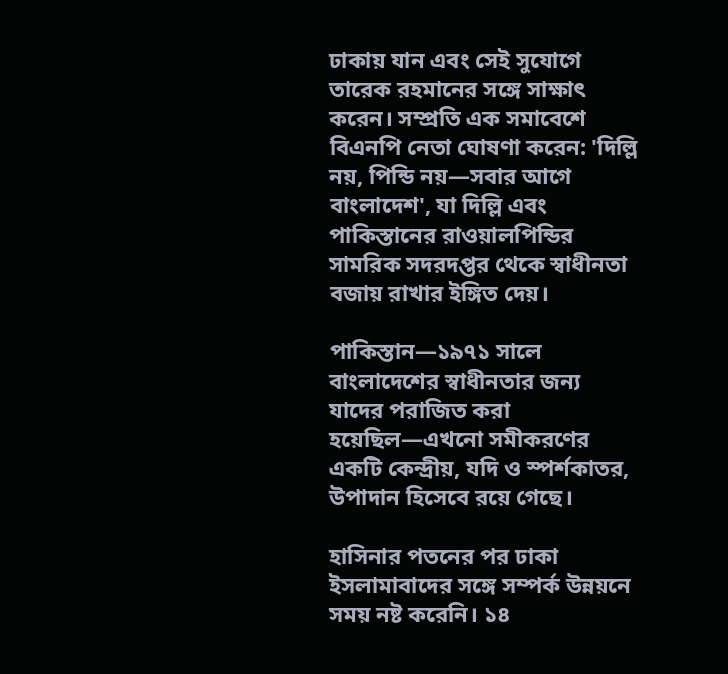ঢাকায় যান এবং সেই সুযোগে তারেক রহমানের সঙ্গে সাক্ষাৎ করেন। সম্প্রতি এক সমাবেশে বিএনপি নেতা ঘোষণা করেন: 'দিল্লি নয়, পিন্ডি নয়—সবার আগে বাংলাদেশ', যা দিল্লি এবং পাকিস্তানের রাওয়ালপিন্ডির সামরিক সদরদপ্তর থেকে স্বাধীনতা বজায় রাখার ইঙ্গিত দেয়।

পাকিস্তান—১৯৭১ সালে বাংলাদেশের স্বাধীনতার জন্য যাদের পরাজিত করা হয়েছিল—এখনো সমীকরণের একটি কেন্দ্রীয়, যদি ও স্পর্শকাতর, উপাদান হিসেবে রয়ে গেছে।

হাসিনার পতনের পর ঢাকা ইসলামাবাদের সঙ্গে সম্পর্ক উন্নয়নে সময় নষ্ট করেনি। ১৪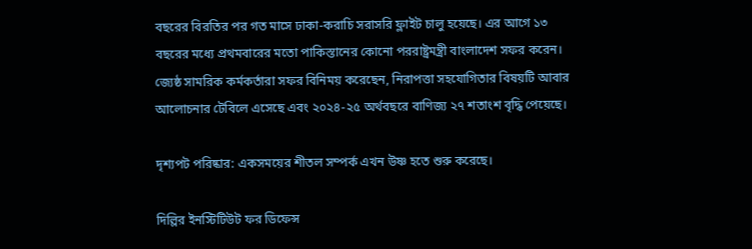বছরের বিরতির পর গত মাসে ঢাকা-করাচি সরাসরি ফ্লাইট চালু হয়েছে। এর আগে ১৩ বছরের মধ্যে প্রথমবারের মতো পাকিস্তানের কোনো পররাষ্ট্রমন্ত্রী বাংলাদেশ সফর করেন। জ্যেষ্ঠ সামরিক কর্মকর্তারা সফর বিনিময় করেছেন, নিরাপত্তা সহযোগিতার বিষয়টি আবার আলোচনার টেবিলে এসেছে এবং ২০২৪-২৫ অর্থবছরে বাণিজ্য ২৭ শতাংশ বৃদ্ধি পেয়েছে।

দৃশ্যপট পরিষ্কার: একসময়ের শীতল সম্পর্ক এখন উষ্ণ হতে শুরু করেছে।

দিল্লির ইনস্টিটিউট ফর ডিফেন্স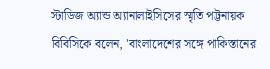স্টাডিজ অ্যান্ড অ্যানালাইসিসের স্মৃতি পট্টনায়ক বিবিসিকে বলেন, 'বাংলাদেশের সঙ্গে পাকিস্তানের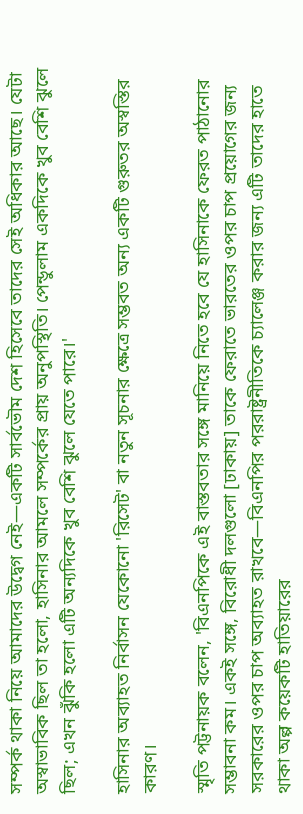সম্পর্ক থাকা নিয়ে আমাদের উদ্বেগ নেই—একটি সার্বভৌম দেশ হিসেবে তাদের সেই অধিকার আছে। যেটা অস্বাভাবিক ছিল তা হলো, হাসিনার আমলে সম্পর্কের প্রায় অনুপস্থিতি। পেন্ডুলাম একদিকে খুব বেশি ঝুলে ছিল; এখন ঝুঁকি হলো এটি অন্যদিকে খুব বেশি ঝুলে যেতে পারে।'

হাসিনার অব্যাহত নির্বাসন যেকোনো 'রিসেট' বা নতুন সূচনার ক্ষেত্রে সম্ভবত অন্য একটি গুরুতর অস্বস্তির কারণ।

স্মৃতি পট্টনায়ক বলেন, 'বিএনপিকে এই বাস্তবতার সঙ্গে মানিয়ে নিতে হবে যে হাসিনাকে ফেরত পাঠানোর সম্ভাবনা কম। একই সঙ্গে, বিরোধী দলগুলো [ঢাকায়] তাকে ফেরাতে ভারতের ওপর চাপ প্রয়োগের জন্য সরকারের ওপর চাপ অব্যাহত রাখবে—বিএনপির পররাষ্ট্রনীতিকে চ্যালেঞ্জ করার জন্য এটি তাদের হাতে থাকা অল্প কয়েকটি হাতিয়ারের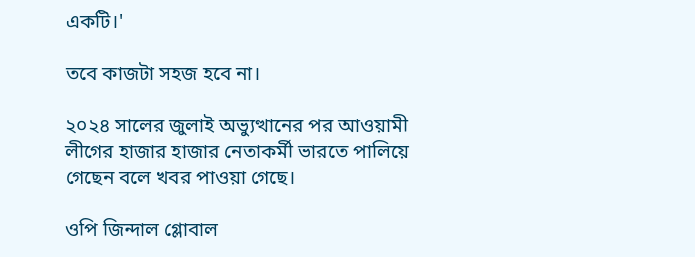একটি।'

তবে কাজটা সহজ হবে না।

২০২৪ সালের জুলাই অভ্যুত্থানের পর আওয়ামী লীগের হাজার হাজার নেতাকর্মী ভারতে পালিয়ে গেছেন বলে খবর পাওয়া গেছে।

ওপি জিন্দাল গ্লোবাল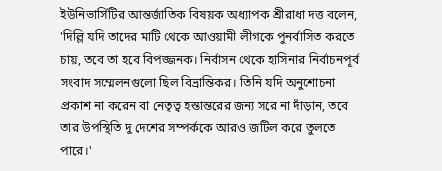ইউনিভার্সিটির আন্তর্জাতিক বিষয়ক অধ্যাপক শ্রীরাধা দত্ত বলেন, 'দিল্লি যদি তাদের মাটি থেকে আওয়ামী লীগকে পুনর্বাসিত করতে চায়, তবে তা হবে বিপজ্জনক। নির্বাসন থেকে হাসিনার নির্বাচনপূর্ব সংবাদ সম্মেলনগুলো ছিল বিভ্রান্তিকর। তিনি যদি অনুশোচনা প্রকাশ না করেন বা নেতৃত্ব হস্তান্তরের জন্য সরে না দাঁড়ান, তবে তার উপস্থিতি দু দেশের সম্পর্ককে আরও জটিল করে তুলতে পারে।'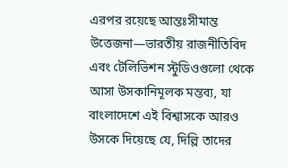এরপর রয়েছে আন্তঃসীমান্ত উত্তেজনা—ভারতীয় রাজনীতিবিদ এবং টেলিভিশন স্টুডিওগুলো থেকে আসা উসকানিমূলক মন্তব্য, যা বাংলাদেশে এই বিশ্বাসকে আরও উসকে দিয়েছে যে, দিল্লি তাদের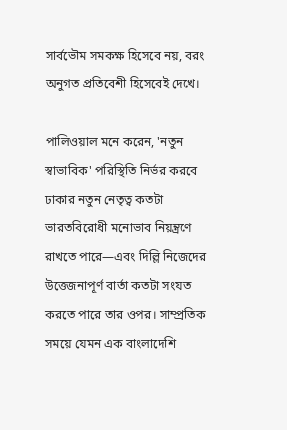সার্বভৌম সমকক্ষ হিসেবে নয়, বরং অনুগত প্রতিবেশী হিসেবেই দেখে।

পালিওয়াল মনে করেন, 'নতুন স্বাভাবিক' পরিস্থিতি নির্ভর করবে ঢাকার নতুন নেতৃত্ব কতটা ভারতবিরোধী মনোভাব নিয়ন্ত্রণে রাখতে পারে—এবং দিল্লি নিজেদের উত্তেজনাপূর্ণ বার্তা কতটা সংযত করতে পারে তার ওপর। সাম্প্রতিক সময়ে যেমন এক বাংলাদেশি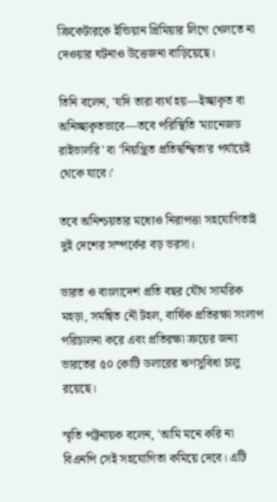ক্রিকেটারকে ইন্ডিয়ান প্রিমিয়ার লিগে খেলতে না দেওয়ার ঘটনাও উত্তেজনা বাড়িয়েছে।

তিনি বলেন, 'যদি তারা ব্যর্থ হয়—ইচ্ছাকৃত বা অনিচ্ছাকৃতভাবে—তবে পরিস্থিতি 'ম্যানেজড রাইভালরি' বা 'নিয়ন্ত্রিত প্রতিদ্বন্দ্বিতা'র পর্যায়েই থেকে যাবে।'

তবে অনিশ্চয়তার মধ্যেও নিরাপত্তা সহযোগিতাই দুই দেশের সম্পর্কের বড় ভরসা।

ভারত ও বাংলাদেশ প্রতি বছর যৌথ সামরিক মহড়া, সমন্বিত নৌ টহল, বার্ষিক প্রতিরক্ষা সংলাপ পরিচালনা করে এবং প্রতিরক্ষা ক্রয়ের জন্য ভারতের ৫০ কোটি ডলারের ঋণসুবিধা চালু রয়েছে।

স্মৃতি পট্টনায়ক বলেন, 'আমি মনে করি না বিএনপি সেই সহযোগিতা কমিয়ে দেবে। এটি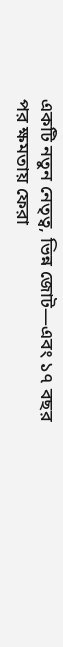একটি নতুন নেতৃত্ব, ভিন্ন জোট—এবং ১৭ বছর পর ক্ষমতায় ফেরা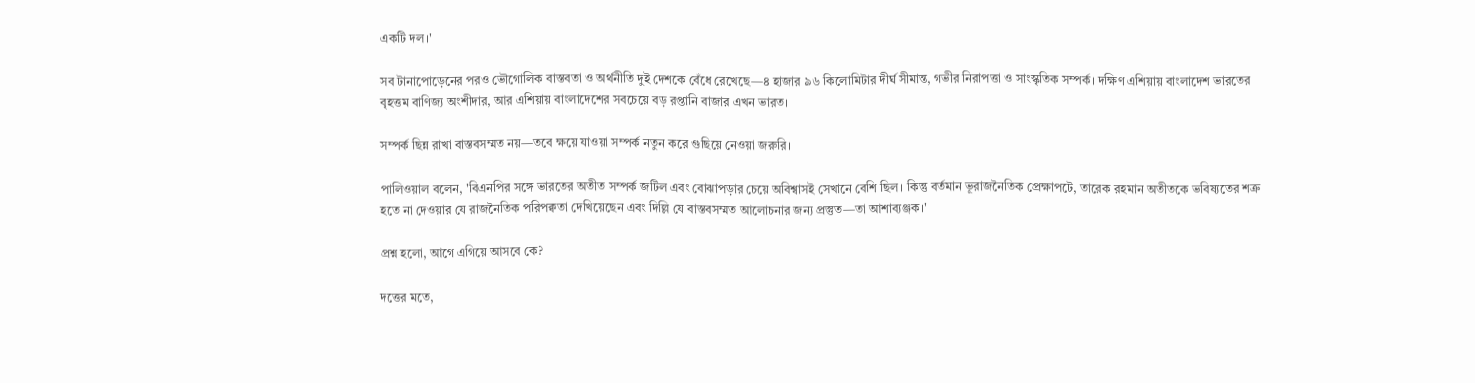একটি দল।'

সব টানাপোড়েনের পরও ভৌগোলিক বাস্তবতা ও অর্থনীতি দুই দেশকে বেঁধে রেখেছে—৪ হাজার ৯৬ কিলোমিটার দীর্ঘ সীমান্ত, গভীর নিরাপত্তা ও সাংস্কৃতিক সম্পর্ক। দক্ষিণ এশিয়ায় বাংলাদেশ ভারতের বৃহত্তম বাণিজ্য অংশীদার, আর এশিয়ায় বাংলাদেশের সবচেয়ে বড় রপ্তানি বাজার এখন ভারত।

সম্পর্ক ছিন্ন রাখা বাস্তবসম্মত নয়—তবে ক্ষয়ে যাওয়া সম্পর্ক নতুন করে গুছিয়ে নেওয়া জরুরি।

পালিওয়াল বলেন, 'বিএনপির সঙ্গে ভারতের অতীত সম্পর্ক জটিল এবং বোঝাপড়ার চেয়ে অবিশ্বাসই সেখানে বেশি ছিল। কিন্তু বর্তমান ভূরাজনৈতিক প্রেক্ষাপটে, তারেক রহমান অতীতকে ভবিষ্যতের শত্রু হতে না দেওয়ার যে রাজনৈতিক পরিপক্বতা দেখিয়েছেন এবং দিল্লি যে বাস্তবসম্মত আলোচনার জন্য প্রস্তুত—তা আশাব্যঞ্জক।'

প্রশ্ন হলো, আগে এগিয়ে আসবে কে?

দত্তের মতে,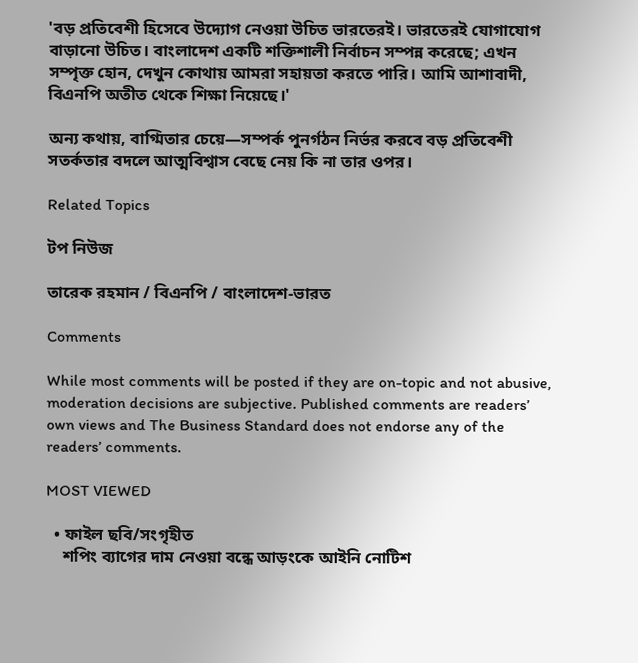'বড় প্রতিবেশী হিসেবে উদ্যোগ নেওয়া উচিত ভারতেরই। ভারতেরই যোগাযোগ বাড়ানো উচিত। বাংলাদেশ একটি শক্তিশালী নির্বাচন সম্পন্ন করেছে; এখন সম্পৃক্ত হোন, দেখুন কোথায় আমরা সহায়তা করতে পারি। আমি আশাবাদী, বিএনপি অতীত থেকে শিক্ষা নিয়েছে।'

অন্য কথায়, বাগ্মিতার চেয়ে—সম্পর্ক পুনর্গঠন নির্ভর করবে বড় প্রতিবেশী সতর্কতার বদলে আত্মবিশ্বাস বেছে নেয় কি না তার ওপর।

Related Topics

টপ নিউজ

তারেক রহমান / বিএনপি / বাংলাদেশ-ভারত

Comments

While most comments will be posted if they are on-topic and not abusive, moderation decisions are subjective. Published comments are readers’ own views and The Business Standard does not endorse any of the readers’ comments.

MOST VIEWED

  • ফাইল ছবি/সংগৃহীত
    শপিং ব্যাগের দাম নেওয়া বন্ধে আড়ংকে আইনি নোটিশ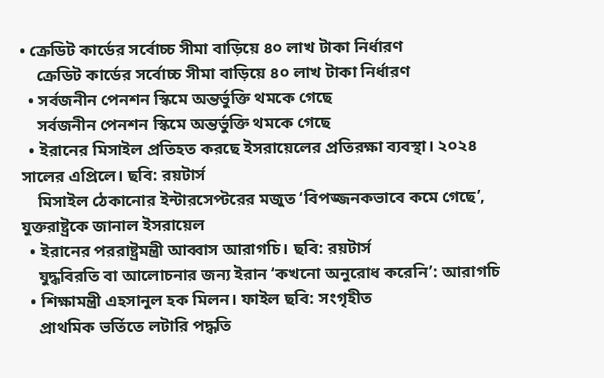• ক্রেডিট কার্ডের সর্বোচ্চ সীমা বাড়িয়ে ৪০ লাখ টাকা নির্ধারণ
    ক্রেডিট কার্ডের সর্বোচ্চ সীমা বাড়িয়ে ৪০ লাখ টাকা নির্ধারণ
  • সর্বজনীন পেনশন স্কিমে অন্তর্ভুক্তি থমকে গেছে
    সর্বজনীন পেনশন স্কিমে অন্তর্ভুক্তি থমকে গেছে
  • ইরানের মিসাইল প্রতিহত করছে ইসরায়েলের প্রতিরক্ষা ব্যবস্থা। ২০২৪ সালের এপ্রিলে। ছবি: রয়টার্স
    মিসাইল ঠেকানোর ইন্টারসেপ্টরের মজুত ‘বিপজ্জনকভাবে কমে গেছে’, যুক্তরাষ্ট্রকে জানাল ইসরায়েল
  • ইরানের পররাষ্ট্রমন্ত্রী আব্বাস আরাগচি। ছবি: রয়টার্স
    যুদ্ধবিরতি বা আলোচনার জন্য ইরান ‘কখনো অনুরোধ করেনি’: আরাগচি
  • শিক্ষামন্ত্রী এহসানুল হক মিলন। ফাইল ছবি: সংগৃহীত
    প্রাথমিক ভর্তিতে লটারি পদ্ধতি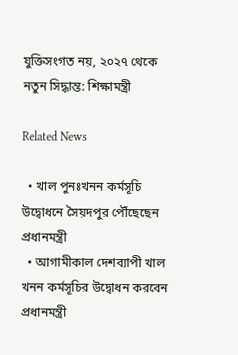যুক্তিসংগত নয়, ২০২৭ থেকে নতুন সিদ্ধান্ত: শিক্ষামন্ত্রী

Related News

  • খাল পুনঃখনন কর্মসূচি উদ্বোধনে সৈয়দপুর পৌঁছেছেন প্রধানমন্ত্রী
  • আগামীকাল দেশব্যাপী খাল খনন কর্মসূচির উদ্বোধন করবেন প্রধানমন্ত্রী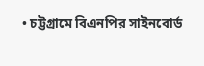• চট্টগ্রামে বিএনপির সাইনবোর্ড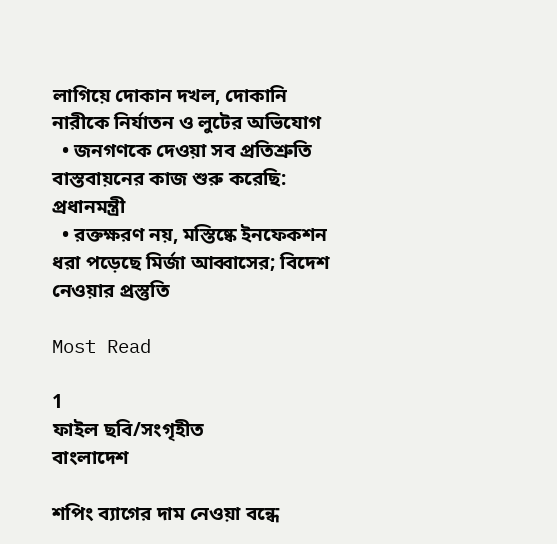লাগিয়ে দোকান দখল, দোকানি নারীকে নির্যাতন ও লুটের অভিযোগ
  • জনগণকে দেওয়া সব প্রতিশ্রুতি বাস্তবায়নের কাজ শুরু করেছি: প্রধানমন্ত্রী
  • রক্তক্ষরণ নয়, মস্তিষ্কে ইনফেকশন ধরা পড়েছে মির্জা আব্বাসের; বিদেশ নেওয়ার প্রস্তুতি

Most Read

1
ফাইল ছবি/সংগৃহীত
বাংলাদেশ

শপিং ব্যাগের দাম নেওয়া বন্ধে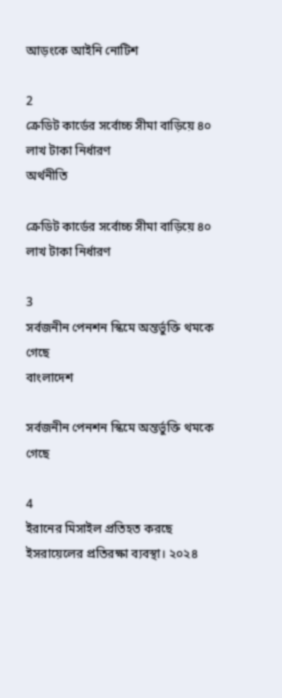আড়ংকে আইনি নোটিশ

2
ক্রেডিট কার্ডের সর্বোচ্চ সীমা বাড়িয়ে ৪০ লাখ টাকা নির্ধারণ
অর্থনীতি

ক্রেডিট কার্ডের সর্বোচ্চ সীমা বাড়িয়ে ৪০ লাখ টাকা নির্ধারণ

3
সর্বজনীন পেনশন স্কিমে অন্তর্ভুক্তি থমকে গেছে
বাংলাদেশ

সর্বজনীন পেনশন স্কিমে অন্তর্ভুক্তি থমকে গেছে

4
ইরানের মিসাইল প্রতিহত করছে ইসরায়েলের প্রতিরক্ষা ব্যবস্থা। ২০২৪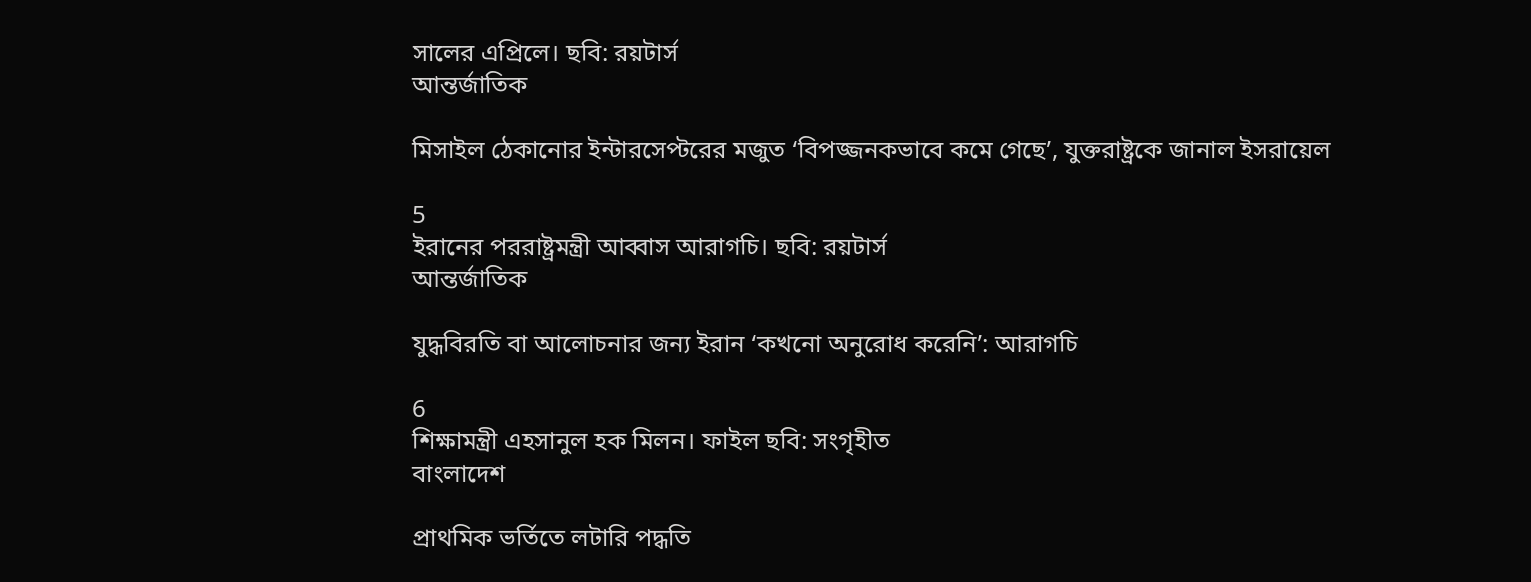সালের এপ্রিলে। ছবি: রয়টার্স
আন্তর্জাতিক

মিসাইল ঠেকানোর ইন্টারসেপ্টরের মজুত ‘বিপজ্জনকভাবে কমে গেছে’, যুক্তরাষ্ট্রকে জানাল ইসরায়েল

5
ইরানের পররাষ্ট্রমন্ত্রী আব্বাস আরাগচি। ছবি: রয়টার্স
আন্তর্জাতিক

যুদ্ধবিরতি বা আলোচনার জন্য ইরান ‘কখনো অনুরোধ করেনি’: আরাগচি

6
শিক্ষামন্ত্রী এহসানুল হক মিলন। ফাইল ছবি: সংগৃহীত
বাংলাদেশ

প্রাথমিক ভর্তিতে লটারি পদ্ধতি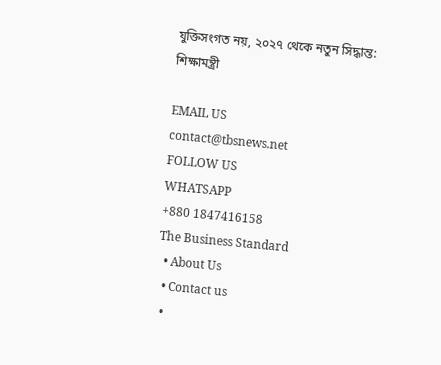যুক্তিসংগত নয়, ২০২৭ থেকে নতুন সিদ্ধান্ত: শিক্ষামন্ত্রী

EMAIL US
contact@tbsnews.net
FOLLOW US
WHATSAPP
+880 1847416158
The Business Standard
  • About Us
  • Contact us
  •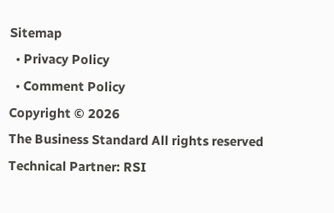Sitemap
  • Privacy Policy
  • Comment Policy
Copyright © 2026
The Business Standard All rights reserved
Technical Partner: RSI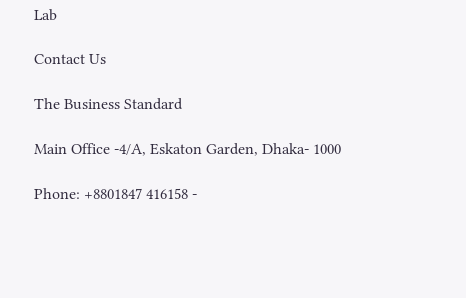Lab

Contact Us

The Business Standard

Main Office -4/A, Eskaton Garden, Dhaka- 1000

Phone: +8801847 416158 -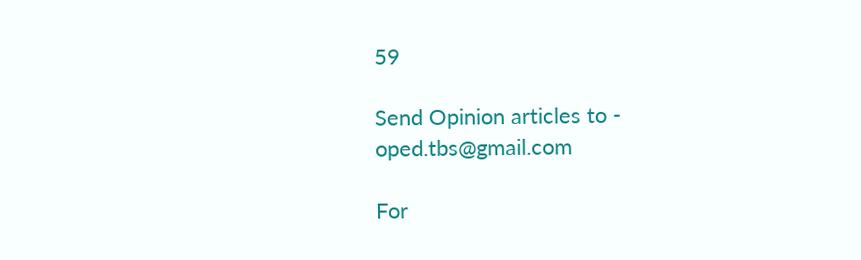59

Send Opinion articles to - oped.tbs@gmail.com

For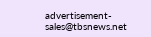advertisement- sales@tbsnews.net